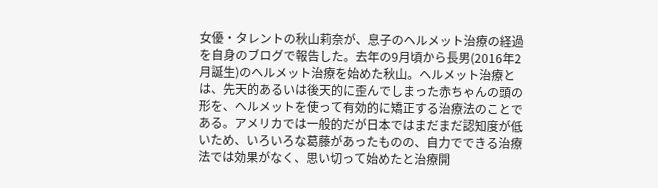女優・タレントの秋山莉奈が、息子のヘルメット治療の経過を自身のブログで報告した。去年の9月頃から長男(2016年2月誕生)のヘルメット治療を始めた秋山。ヘルメット治療とは、先天的あるいは後天的に歪んでしまった赤ちゃんの頭の形を、ヘルメットを使って有効的に矯正する治療法のことである。アメリカでは一般的だが日本ではまだまだ認知度が低いため、いろいろな葛藤があったものの、自力でできる治療法では効果がなく、思い切って始めたと治療開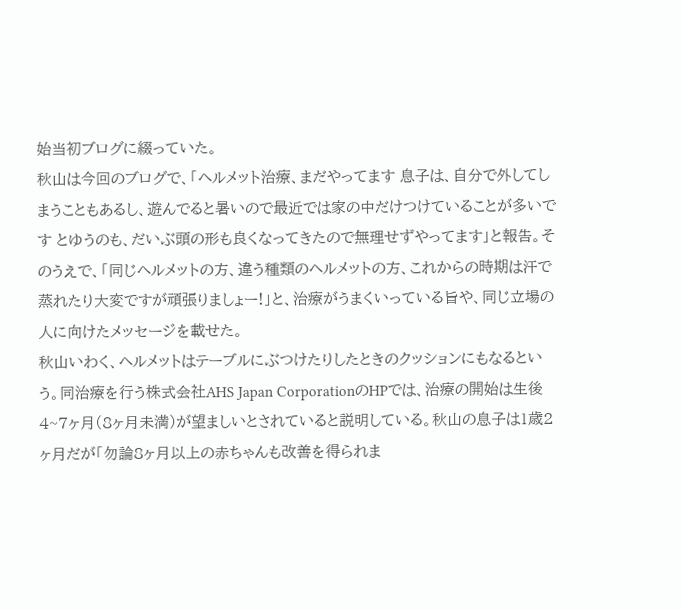始当初ブログに綴っていた。
秋山は今回のブログで、「ヘルメット治療、まだやってます 息子は、自分で外してしまうこともあるし、遊んでると暑いので最近では家の中だけつけていることが多いです とゆうのも、だいぶ頭の形も良くなってきたので無理せずやってます」と報告。そのうえで、「同じヘルメットの方、違う種類のヘルメットの方、これからの時期は汗で蒸れたり大変ですが頑張りましょー!」と、治療がうまくいっている旨や、同じ立場の人に向けたメッセージを載せた。
秋山いわく、ヘルメットはテーブルにぶつけたりしたときのクッションにもなるという。同治療を行う株式会社AHS Japan CorporationのHPでは、治療の開始は生後4~7ヶ月(8ヶ月未満)が望ましいとされていると説明している。秋山の息子は1歳2ヶ月だが「勿論8ヶ月以上の赤ちゃんも改善を得られま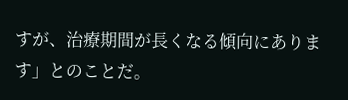すが、治療期間が長くなる傾向にあります」とのことだ。